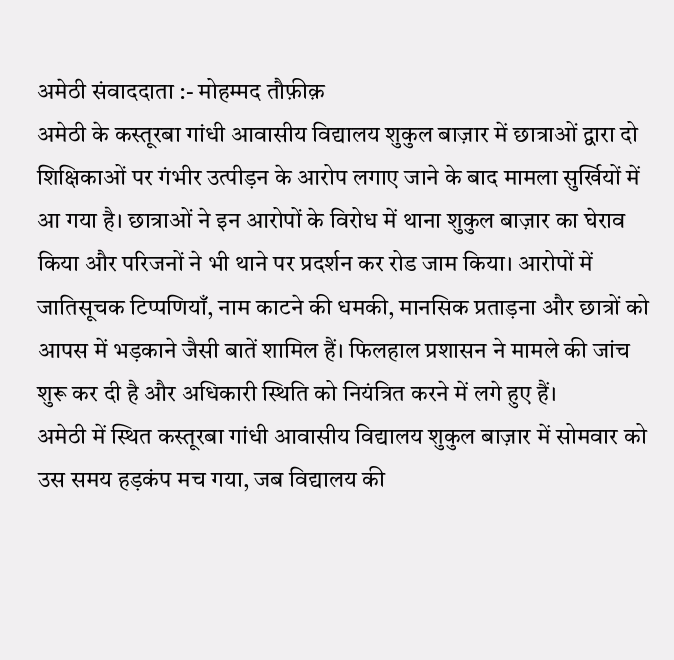अमेठी संवाददाता :- मोहम्मद तौफ़ीक़
अमेठी के कस्तूरबा गांधी आवासीय विद्यालय शुकुल बाज़ार में छात्राओं द्वारा दो शिक्षिकाओं पर गंभीर उत्पीड़न के आरोप लगाए जाने के बाद मामला सुर्खियों में आ गया है। छात्राओं ने इन आरोपों के विरोध में थाना शुकुल बाज़ार का घेराव किया और परिजनों ने भी थाने पर प्रदर्शन कर रोड जाम किया। आरोपों में जातिसूचक टिप्पणियाँ, नाम काटने की धमकी, मानसिक प्रताड़ना और छात्रों को आपस में भड़काने जैसी बातें शामिल हैं। फिलहाल प्रशासन ने मामले की जांच शुरू कर दी है और अधिकारी स्थिति को नियंत्रित करने में लगे हुए हैं।
अमेठी में स्थित कस्तूरबा गांधी आवासीय विद्यालय शुकुल बाज़ार में सोमवार को उस समय हड़कंप मच गया, जब विद्यालय की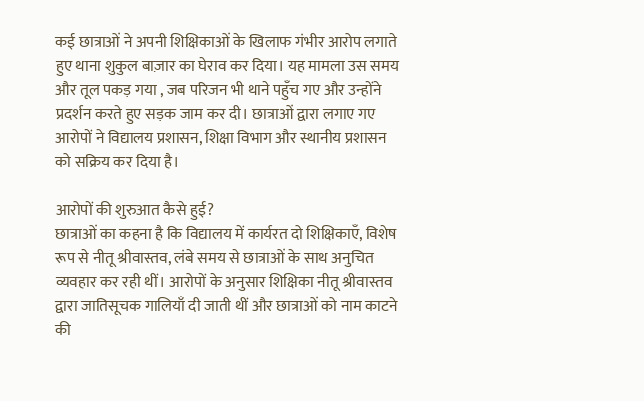कई छात्राओं ने अपनी शिक्षिकाओं के खिलाफ गंभीर आरोप लगाते हुए थाना शुकुल बाज़ार का घेराव कर दिया। यह मामला उस समय और तूल पकड़ गया , जब परिजन भी थाने पहुँच गए और उन्होंने प्रदर्शन करते हुए सड़क जाम कर दी। छात्राओं द्वारा लगाए गए आरोपों ने विद्यालय प्रशासन, शिक्षा विभाग और स्थानीय प्रशासन को सक्रिय कर दिया है।

आरोपों की शुरुआत कैसे हुई?
छात्राओं का कहना है कि विद्यालय में कार्यरत दो शिक्षिकाएँ, विशेष रूप से नीतू श्रीवास्तव, लंबे समय से छात्राओं के साथ अनुचित व्यवहार कर रही थीं। आरोपों के अनुसार शिक्षिका नीतू श्रीवास्तव द्वारा जातिसूचक गालियाँ दी जाती थीं और छात्राओं को नाम काटने की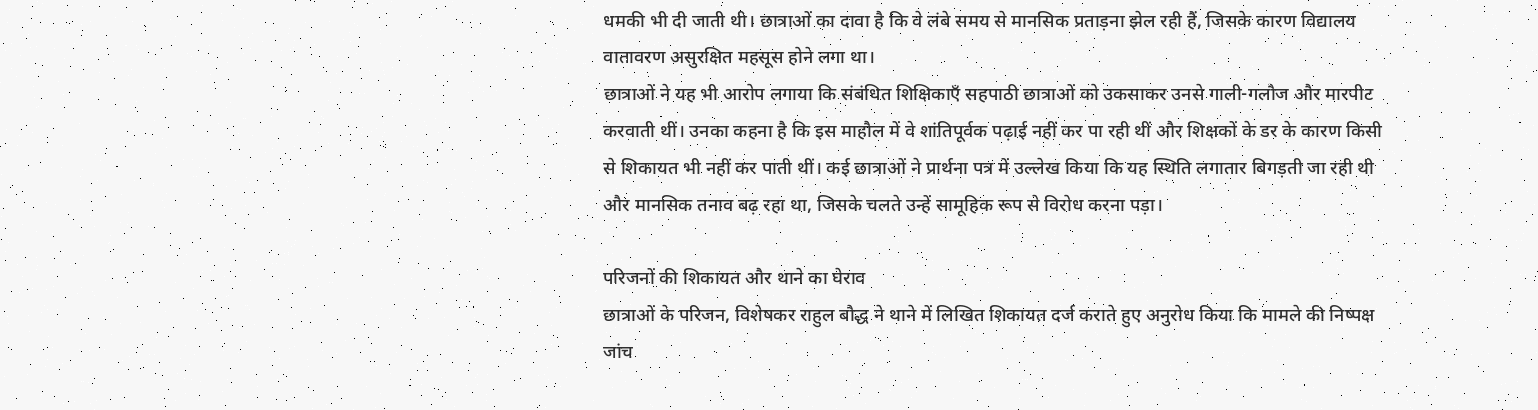धमकी भी दी जाती थी। छात्राओं का दावा है कि वे लंबे समय से मानसिक प्रताड़ना झेल रही हैं, जिसके कारण विद्यालय वातावरण असुरक्षित महसूस होने लगा था।
छात्राओं ने यह भी आरोप लगाया कि संबंधित शिक्षिकाएँ सहपाठी छात्राओं को उकसाकर उनसे गाली-गलौज और मारपीट करवाती थीं। उनका कहना है कि इस माहौल में वे शांतिपूर्वक पढ़ाई नहीं कर पा रही थीं और शिक्षकों के डर के कारण किसी से शिकायत भी नहीं कर पाती थीं। कई छात्राओं ने प्रार्थना पत्र में उल्लेख किया कि यह स्थिति लगातार बिगड़ती जा रही थी और मानसिक तनाव बढ़ रहा था, जिसके चलते उन्हें सामूहिक रूप से विरोध करना पड़ा।

परिजनों की शिकायत और थाने का घेराव
छात्राओं के परिजन, विशेषकर राहुल बौद्ध ने थाने में लिखित शिकायत दर्ज कराते हुए अनुरोध किया कि मामले की निष्पक्ष जांच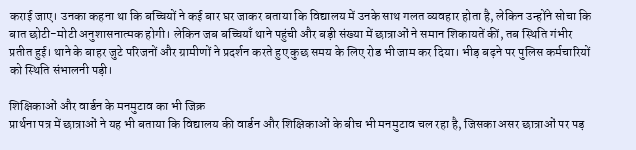कराई जाए। उनका कहना था कि बच्चियों ने कई बार घर जाकर बताया कि विद्यालय में उनके साथ गलत व्यवहार होता है, लेकिन उन्होंने सोचा कि बात छोटी-मोटी अनुशासनात्मक होगी। लेकिन जब बच्चियाँ थाने पहुंची और बड़ी संख्या में छात्राओं ने समान शिकायतें कीं, तब स्थिति गंभीर प्रतीत हुई। थाने के बाहर जुटे परिजनों और ग्रामीणों ने प्रदर्शन करते हुए कुछ समय के लिए रोड भी जाम कर दिया। भीड़ बढ़ने पर पुलिस कर्मचारियों को स्थिति संभालनी पड़ी।

शिक्षिकाओं और वार्डन के मनमुटाव का भी जिक्र
प्रार्थना पत्र में छात्राओं ने यह भी बताया कि विद्यालय की वार्डन और शिक्षिकाओं के बीच भी मनमुटाव चल रहा है, जिसका असर छात्राओं पर पड़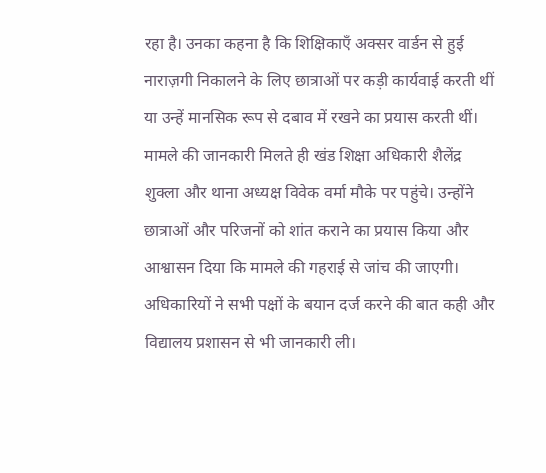रहा है। उनका कहना है कि शिक्षिकाएँ अक्सर वार्डन से हुई नाराज़गी निकालने के लिए छात्राओं पर कड़ी कार्यवाई करती थीं या उन्हें मानसिक रूप से दबाव में रखने का प्रयास करती थीं। मामले की जानकारी मिलते ही खंड शिक्षा अधिकारी शैलेंद्र शुक्ला और थाना अध्यक्ष विवेक वर्मा मौके पर पहुंचे। उन्होंने छात्राओं और परिजनों को शांत कराने का प्रयास किया और आश्वासन दिया कि मामले की गहराई से जांच की जाएगी। अधिकारियों ने सभी पक्षों के बयान दर्ज करने की बात कही और विद्यालय प्रशासन से भी जानकारी ली।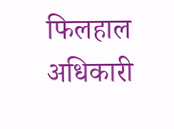फिलहाल अधिकारी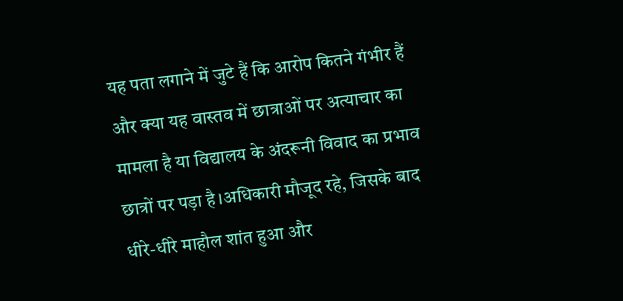यह पता लगाने में जुटे हैं कि आरोप कितने गंभीर हैं और क्या यह वास्तव में छात्राओं पर अत्याचार का मामला है या विद्यालय के अंदरूनी विवाद का प्रभाव छात्रों पर पड़ा है।अधिकारी मौजूद रहे, जिसके बाद धीरे-धीरे माहौल शांत हुआ और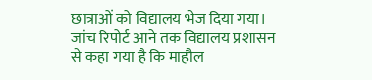छात्राओं को विद्यालय भेज दिया गया। जांच रिपोर्ट आने तक विद्यालय प्रशासन से कहा गया है कि माहौल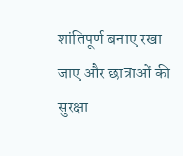शांतिपूर्ण बनाए रखा जाए और छात्राओं की सुरक्षा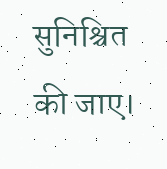सुनिश्चित की जाए।